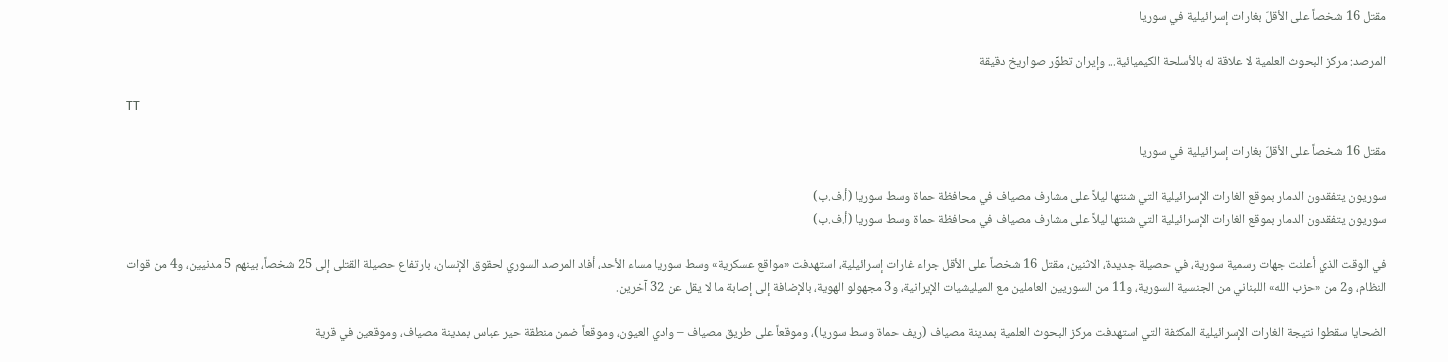مقتل 16 شخصاً على الأقلّ بغارات إسرائيلية في سوريا

المرصد: مركز البحوث العلمية لا علاقة له بالأسلحة الكيميائية... وإيران تطوِّر صواريخ دقيقة

TT

مقتل 16 شخصاً على الأقلّ بغارات إسرائيلية في سوريا

سوريون يتفقدون الدمار بموقع الغارات الإسرائيلية التي شنتها ليلاً على مشارف مصياف في محافظة حماة وسط سوريا (أ.ف.ب)
سوريون يتفقدون الدمار بموقع الغارات الإسرائيلية التي شنتها ليلاً على مشارف مصياف في محافظة حماة وسط سوريا (أ.ف.ب)

في الوقت الذي أعلنت جهات رسمية سورية، في حصيلة جديدة، الاثنين، مقتل 16 شخصاً على الأقل جراء غارات إسرائيلية، استهدفت «مواقع عسكرية» وسط سوريا مساء الأحد، أفاد المرصد السوري لحقوق الإنسان، بارتفاع حصيلة القتلى إلى 25 شخصاً، بينهم 5 مدنيين، و4 من قوات النظام، و2 من «حزب الله» اللبناني من الجنسية السورية، و11 من السوريين العاملين مع الميليشيات الإيرانية، و3 مجهولو الهوية، بالإضافة إلى إصابة ما لا يقل عن 32 آخرين.

الضحايا سقطوا نتيجة الغارات الإسرائيلية المكثفة التي استهدفت مركز البحوث العلمية بمدينة مصياف (ريف حماة وسط سوريا)، وموقعاً على طريق مصياف – وادي العيون، وموقعاً ضمن منطقة حير عباس بمدينة مصياف، وموقعين في قرية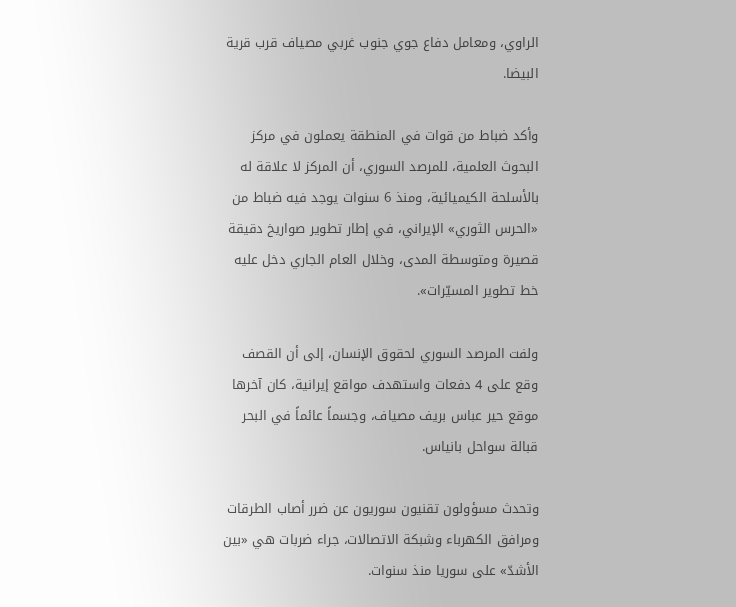الراوي، ومعامل دفاع جوي جنوب غربي مصياف قرب قرية البيضا.

وأكد ضباط من قوات في المنطقة يعملون في مركز البحوث العلمية، للمرصد السوري، أن المركز لا علاقة له بالأسلحة الكيميائية، ومنذ 6 سنوات يوجد فيه ضباط من «الحرس الثوري» الإيراني، في إطار تطوير صواريخ دقيقة قصيرة ومتوسطة المدى، وخلال العام الجاري دخل عليه خط تطوير المسيّرات».

ولفت المرصد السوري لحقوق الإنسان، إلى أن القصف وقع على 4 دفعات واستهدف مواقع إيرانية، كان آخرها موقع حير عباس بريف مصياف، وجسماً عائماً في البحر قبالة سواحل بانياس.

وتحدث مسؤولون تقنيون سوريون عن ضرر أصاب الطرقات ومرافق الكهرباء وشبكة الاتصالات، جراء ضربات هي «بين الأشدّ» على سوريا منذ سنوات.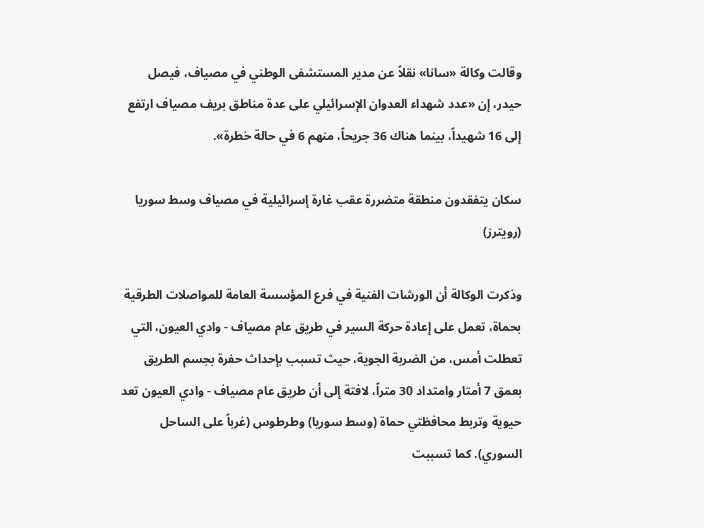وقالت وكالة «سانا» نقلاً عن مدير المستشفى الوطني في مصياف، فيصل حيدر، إن «عدد شهداء العدوان الإسرائيلي على عدة مناطق بريف مصياف ارتفع إلى 16 شهيداً، بينما هناك 36 جريحاً، منهم 6 في حالة خطرة».

سكان يتفقدون منطقة متضررة عقب غارة إسرائيلية في مصياف وسط سوريا (رويترز)

وذكرت الوكالة أن الورشات الفنية في فرع المؤسسة العامة للمواصلات الطرقية بحماة، تعمل على إعادة حركة السير في طريق عام مصياف - وادي العيون، التي تعطلت أمس، من الضربة الجوية، حيث تسبب بإحداث حفرة بجسم الطريق بعمق 7 أمتار وامتداد 30 متراً، لافتة إلى أن طريق عام مصياف - وادي العيون تعد حيوية وتربط محافظتي حماة (وسط سوريا) وطرطوس (غرباً على الساحل السوري). كما تسببت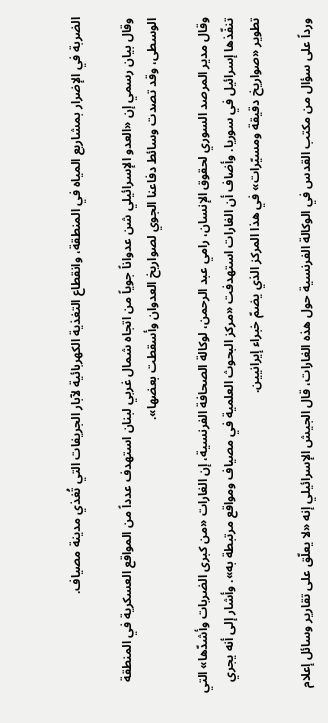الضربة في الإضرار بمشاريع المياه في المنطقة، وانقطاع التغذية الكهربائية لآبار الجريفات التي تُغذي مدينة مصياف.

وقال بيان رسمي إن «العدو الإسرائيلي شن عدواناً جوياً من اتجاه شمال غربي لبنان استهدف عدداً من المواقع العسكرية في المنطقة الوسطى، وقد تصدت وسائط دفاعنا الجوي لصواريخ العدوان وأسقطت بعضها».

وقال مدير المرصد السوري لحقوق الإنسان، رامي عبد الرحمن، لوكالة الصحافة الفرنسية، إن الغارات «من كبرى الضربات وأشدّها» التي تنفّذها إسرائيل في سوريا. وأضاف أن الغارات استهدفت «مركز البحوث العلمية في مصياف ومواقع مرتبطة به». وأشار إلى أنه يجري تطوير «صواريخ دقيقة ومسيّرات» في هذا المركز الذي يضمّ خبراء إيرانيين.

ورداً على سؤال من مكتب القدس في الوكالة الفرنسية حول هذه الغارات، قال الجيش الإسرائيلي إنه «لا يعلّق على تقارير وسائل إعلام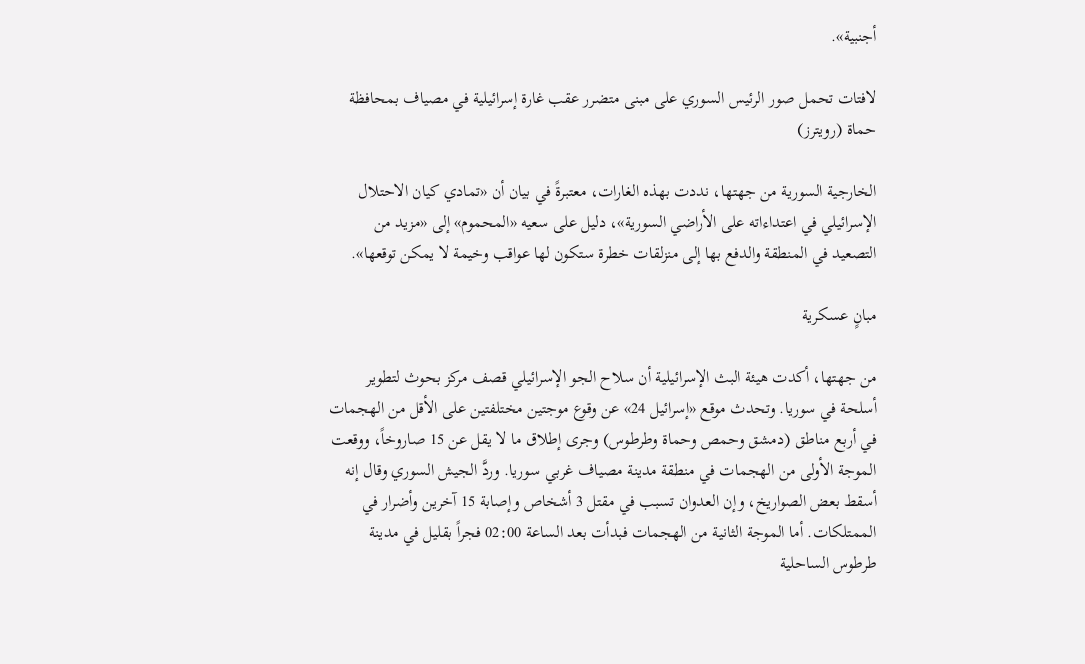أجنبية».

لافتات تحمل صور الرئيس السوري على مبنى متضرر عقب غارة إسرائيلية في مصياف بمحافظة حماة (رويترز)

الخارجية السورية من جهتها، نددت بهذه الغارات، معتبرةً في بيان أن «تمادي كيان الاحتلال الإسرائيلي في اعتداءاته على الأراضي السورية»، دليل على سعيه «المحموم» إلى «مزيد من التصعيد في المنطقة والدفع بها إلى منزلقات خطرة ستكون لها عواقب وخيمة لا يمكن توقعها».

مبانٍ عسكرية

من جهتها، أكدت هيئة البث الإسرائيلية أن سلاح الجو الإسرائيلي قصف مركز بحوث لتطوير أسلحة في سوريا. وتحدث موقع «إسرائيل 24» عن وقوع موجتين مختلفتين على الأقل من الهجمات في أربع مناطق (دمشق وحمص وحماة وطرطوس) وجرى إطلاق ما لا يقل عن 15 صاروخاً، ووقعت الموجة الأولى من الهجمات في منطقة مدينة مصياف غربي سوريا. وردَّ الجيش السوري وقال إنه أسقط بعض الصواريخ، وإن العدوان تسبب في مقتل 3 أشخاص وإصابة 15 آخرين وأضرار في الممتلكات. أما الموجة الثانية من الهجمات فبدأت بعد الساعة 02:00 فجراً بقليل في مدينة طرطوس الساحلية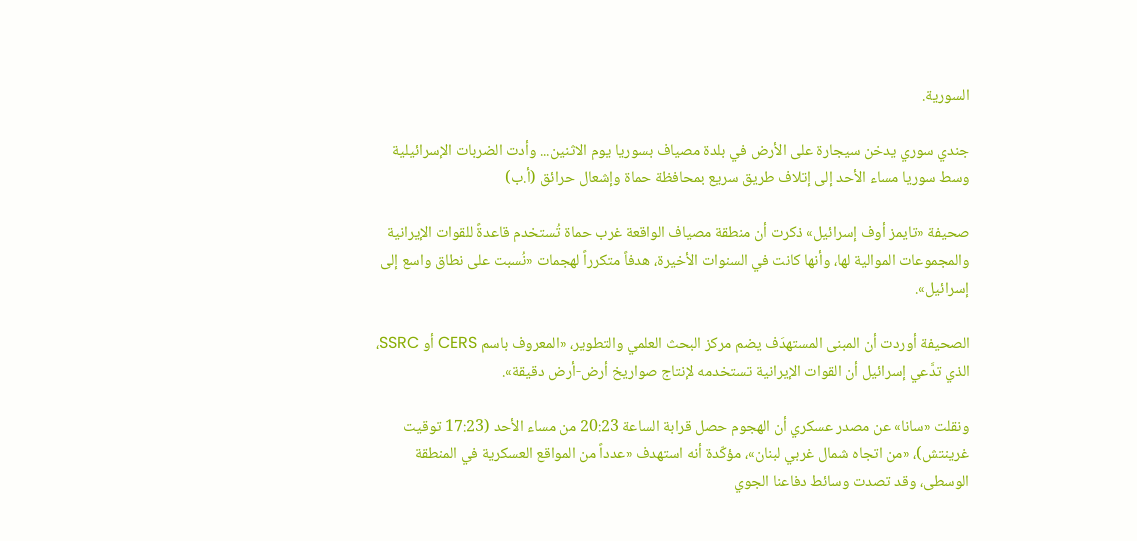السورية.

جندي سوري يدخن سيجارة على الأرض في بلدة مصياف بسوريا يوم الاثنين... وأدت الضربات الإسرائيلية وسط سوريا مساء الأحد إلى إتلاف طريق سريع بمحافظة حماة وإشعال حرائق (أ.ب)

صحيفة «تايمز أوف إسرائيل» ذكرت أن منطقة مصياف الواقعة غرب حماة تُستخدم قاعدةً للقوات الإيرانية والمجموعات الموالية لها، وأنها كانت في السنوات الأخيرة، هدفاً متكرراً لهجمات «نُسبت على نطاق واسع إلى إسرائيل».

الصحيفة أوردت أن المبنى المستهدَف يضم مركز البحث العلمي والتطوير، «المعروف باسم CERS أو SSRC، الذي تدَّعي إسرائيل أن القوات الإيرانية تستخدمه لإنتاج صواريخ أرض-أرض دقيقة».

ونقلت «سانا» عن مصدر عسكري أن الهجوم حصل قرابة الساعة 20:23 من مساء الأحد (17:23 توقيت غرينتش)، «من اتجاه شمال غربي لبنان»، مؤكّدة أنه استهدف «عدداً من المواقع العسكرية في المنطقة الوسطى، وقد تصدت وسائط دفاعنا الجوي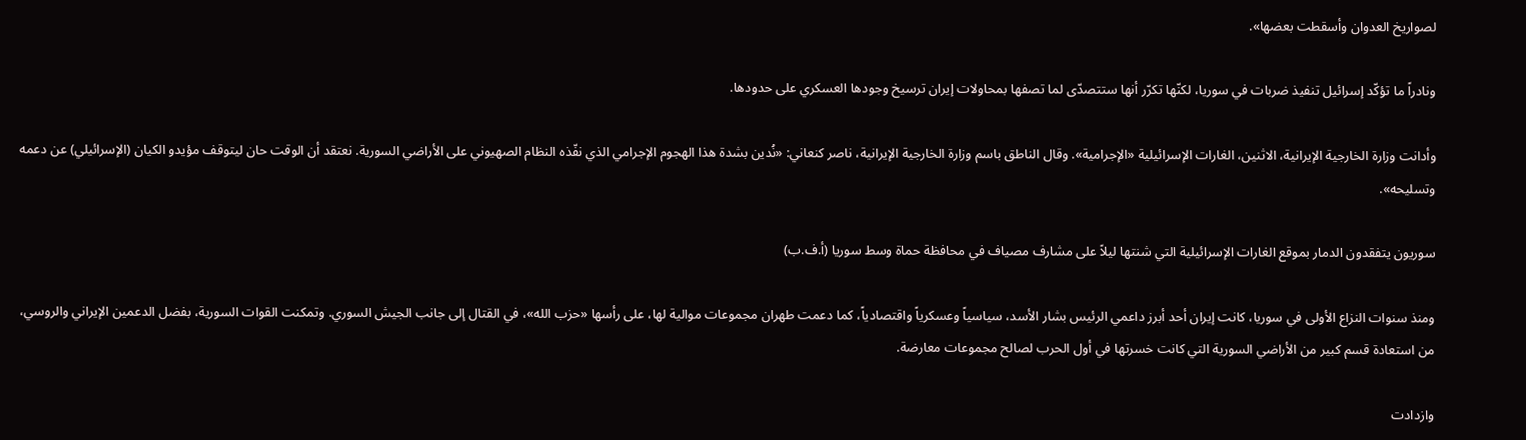لصواريخ العدوان وأسقطت بعضها».

ونادراً ما تؤكّد إسرائيل تنفيذ ضربات في سوريا، لكنّها تكرّر أنها ستتصدّى لما تصفها بمحاولات إيران ترسيخ وجودها العسكري على حدودها.

وأدانت وزارة الخارجية الإيرانية، الاثنين، الغارات الإسرائيلية «الإجرامية». وقال الناطق باسم وزارة الخارجية الإيرانية، ناصر كنعاني: «نُدين بشدة هذا الهجوم الإجرامي الذي نفّذه النظام الصهيوني على الأراضي السورية. نعتقد أن الوقت حان ليتوقف مؤيدو الكيان (الإسرائيلي) عن دعمه وتسليحه».

سوريون يتفقدون الدمار بموقع الغارات الإسرائيلية التي شنتها ليلاً على مشارف مصياف في محافظة حماة وسط سوريا (أ.ف.ب)

ومنذ سنوات النزاع الأولى في سوريا، كانت إيران أحد أبرز داعمي الرئيس بشار الأسد، سياسياً وعسكرياً واقتصادياً، كما دعمت طهران مجموعات موالية لها، على رأسها «حزب الله»، في القتال إلى جانب الجيش السوري. وتمكنت القوات السورية، بفضل الدعمين الإيراني والروسي، من استعادة قسم كبير من الأراضي السورية التي كانت خسرتها في أول الحرب لصالح مجموعات معارضة.

وازدادت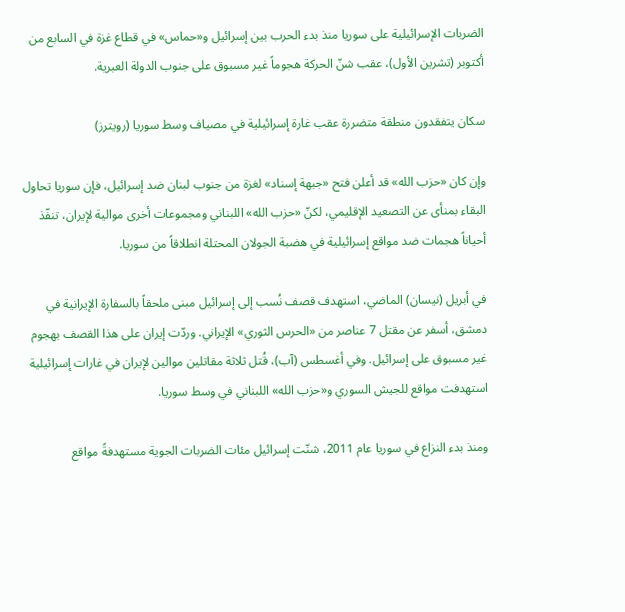الضربات الإسرائيلية على سوريا منذ بدء الحرب بين إسرائيل و«حماس» في قطاع غزة في السابع من أكتوبر (تشرين الأول)، عقب شنّ الحركة هجوماً غير مسبوق على جنوب الدولة العبرية.

سكان يتفقدون منطقة متضررة عقب غارة إسرائيلية في مصياف وسط سوريا (رويترز)

وإن كان «حزب الله» قد أعلن فتح «جبهة إسناد» لغزة من جنوب لبنان ضد إسرائيل، فإن سوريا تحاول البقاء بمنأى عن التصعيد الإقليمي، لكنّ «حزب الله» اللبناني ومجموعات أخرى موالية لإيران، تنفّذ أحياناً هجمات ضد مواقع إسرائيلية في هضبة الجولان المحتلة انطلاقاً من سوريا.

في أبريل (نيسان) الماضي، استهدف قصف نُسب إلى إسرائيل مبنى ملحقاً بالسفارة الإيرانية في دمشق، أسفر عن مقتل 7 عناصر من «الحرس الثوري» الإيراني. وردّت إيران على هذا القصف بهجوم غير مسبوق على إسرائيل. وفي أغسطس (آب)، قُتل ثلاثة مقاتلين موالين لإيران في غارات إسرائيلية استهدفت مواقع للجيش السوري و«حزب الله» اللبناني في وسط سوريا.

ومنذ بدء النزاع في سوريا عام 2011، شنّت إسرائيل مئات الضربات الجوية مستهدفةً مواقع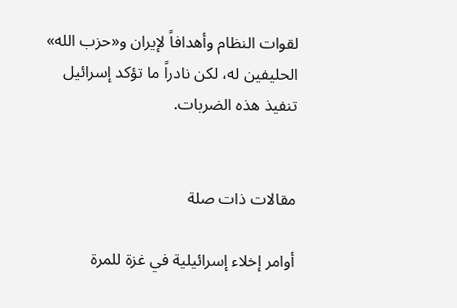لقوات النظام وأهدافاً لإيران و«حزب الله» الحليفين له، لكن نادراً ما تؤكد إسرائيل تنفيذ هذه الضربات.


مقالات ذات صلة

أوامر إخلاء إسرائيلية في غزة للمرة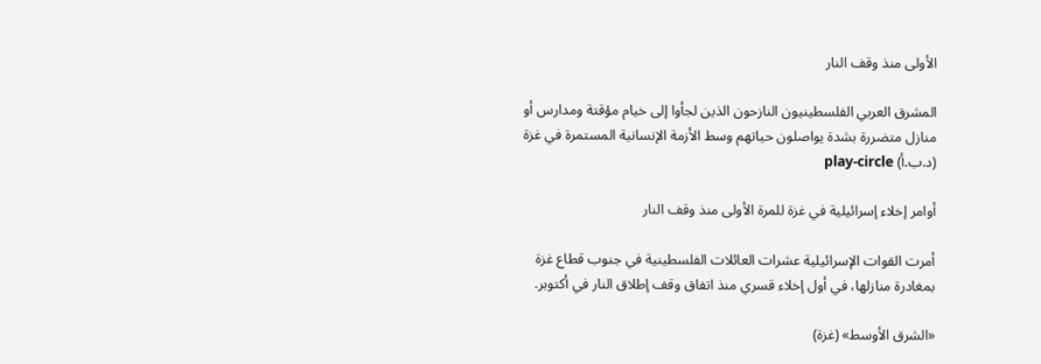الأولى منذ وقف النار

المشرق العربي الفلسطينيون النازحون الذين لجأوا إلى خيام مؤقتة ومدارس أو منازل متضررة بشدة يواصلون حياتهم وسط الأزمة الإنسانية المستمرة في غزة (د.ب.أ) play-circle

أوامر إخلاء إسرائيلية في غزة للمرة الأولى منذ وقف النار

أمرت القوات الإسرائيلية عشرات العائلات الفلسطينية في جنوب قطاع غزة بمغادرة منازلها، في أول إخلاء قسري منذ اتفاق وقف إطلاق النار في أكتوبر.

«الشرق الأوسط» (غزة)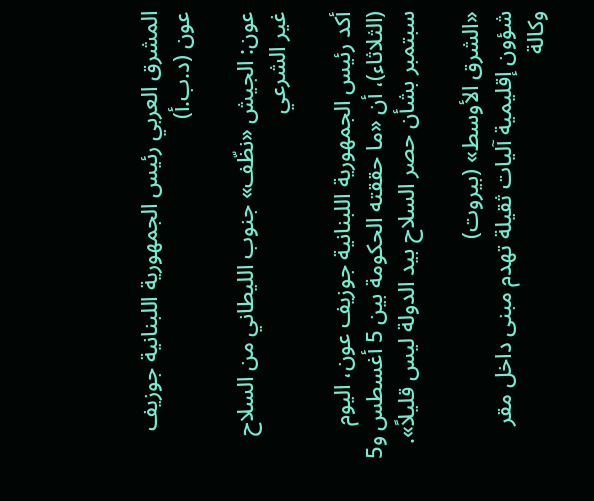المشرق العربي رئيس الجمهورية اللبنانية جوزيف عون (د.ب.أ)

عون: الجيش «نظّف» جنوب الليطاني من السلاح غير الشرعي

أكد رئيس الجمهورية اللبنانية جوزيف عون، اليوم (الثلاثاء)، أن «ما حققته الحكومة بين 5 أغسطس و5 سبتمبر بشأن حصر السلاح بيد الدولة ليس قليلاً».

«الشرق الأوسط» (بيروت)
شؤون إقليمية آليات ثقيلة تهدم مبنى داخل مقر وكالة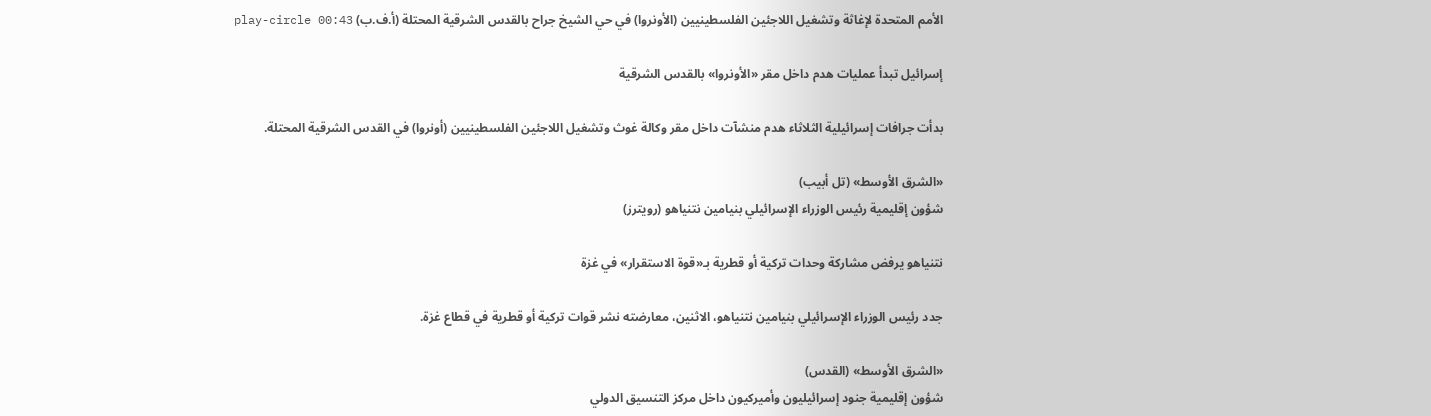الأمم المتحدة لإغاثة وتشغيل اللاجئين الفلسطينيين (الأونروا) في حي الشيخ جراح بالقدس الشرقية المحتلة (أ.ف.ب) play-circle 00:43

إسرائيل تبدأ عمليات هدم داخل مقر «الأونروا» بالقدس الشرقية

بدأت جرافات إسرائيلية الثلاثاء هدم منشآت داخل مقر وكالة غوث وتشغيل اللاجئين الفلسطينيين (أونروا) في القدس الشرقية المحتلة.

«الشرق الأوسط» (تل أبيب)
شؤون إقليمية رئيس الوزراء الإسرائيلي بنيامين نتنياهو (رويترز)

نتنياهو يرفض مشاركة وحدات تركية أو قطرية بـ«قوة الاستقرار» في غزة

جدد رئيس الوزراء الإسرائيلي بنيامين نتنياهو، الاثنين، معارضته نشر قوات تركية أو قطرية في قطاع غزة.

«الشرق الأوسط» (القدس)
شؤون إقليمية جنود إسرائيليون وأميركيون داخل مركز التنسيق الدولي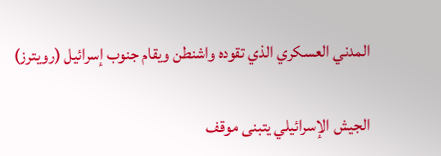المدني العسكري الذي تقوده واشنطن ويقام جنوب إسرائيل (رويترز)

الجيش الإسرائيلي يتبنى موقف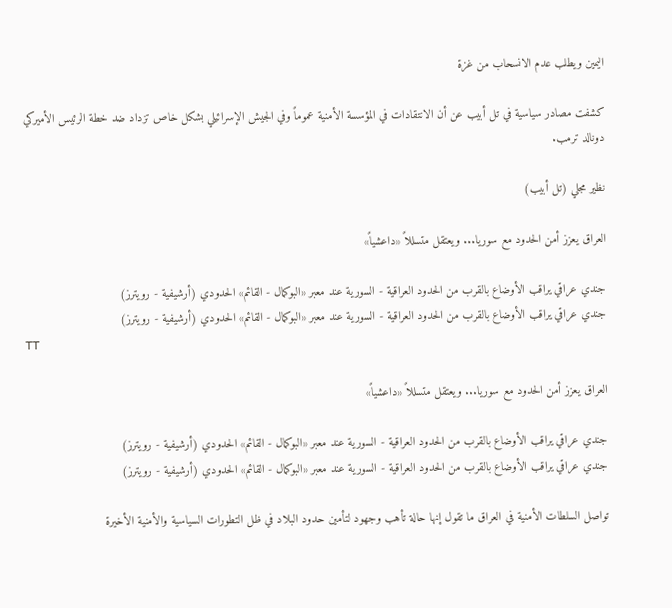اليمين ويطلب عدم الانسحاب من غزة

كشفت مصادر سياسية في تل أبيب عن أن الانتقادات في المؤسسة الأمنية عموماً وفي الجيش الإسرائيلي بشكل خاص تزداد ضد خطة الرئيس الأميركي دونالد ترمب.

نظير مجلي (تل أبيب)

العراق يعزز أمن الحدود مع سوريا... ويعتقل متسللاً «داعشياً»

جندي عراقي يراقب الأوضاع بالقرب من الحدود العراقية - السورية عند معبر «البوكمال - القائم» الحدودي (أرشيفية - رويترز)
جندي عراقي يراقب الأوضاع بالقرب من الحدود العراقية - السورية عند معبر «البوكمال - القائم» الحدودي (أرشيفية - رويترز)
TT

العراق يعزز أمن الحدود مع سوريا... ويعتقل متسللاً «داعشياً»

جندي عراقي يراقب الأوضاع بالقرب من الحدود العراقية - السورية عند معبر «البوكمال - القائم» الحدودي (أرشيفية - رويترز)
جندي عراقي يراقب الأوضاع بالقرب من الحدود العراقية - السورية عند معبر «البوكمال - القائم» الحدودي (أرشيفية - رويترز)

تواصل السلطات الأمنية في العراق ما تقول إنها حالة تأهب وجهود لتأمين حدود البلاد في ظل التطورات السياسية والأمنية الأخيرة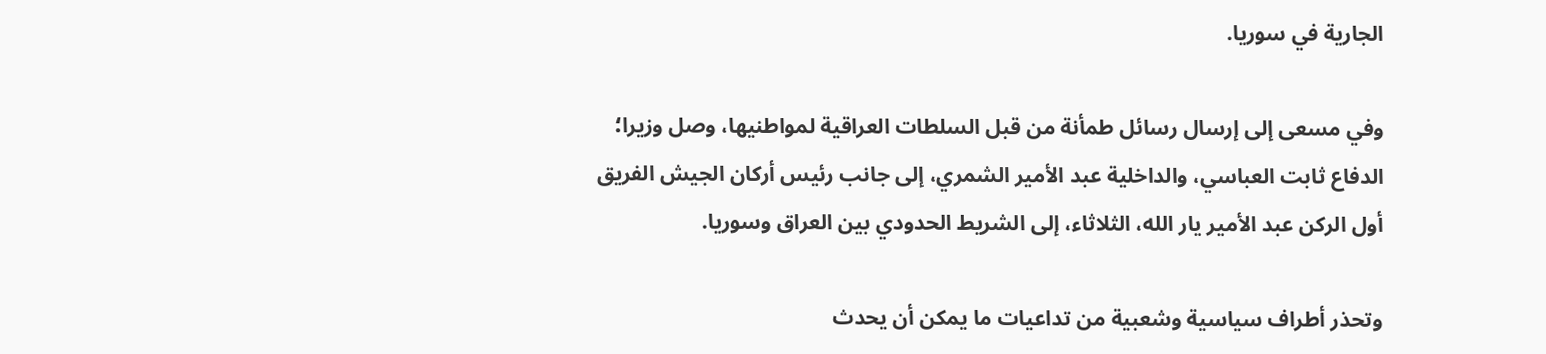الجارية في سوريا.

وفي مسعى إلى إرسال رسائل طمأنة من قبل السلطات العراقية لمواطنيها، وصل وزيرا؛ الدفاع ثابت العباسي، والداخلية عبد الأمير الشمري، إلى جانب رئيس أركان الجيش الفريق أول الركن عبد الأمير يار الله، الثلاثاء، إلى الشريط الحدودي بين العراق وسوريا.

وتحذر أطراف سياسية وشعبية من تداعيات ما يمكن أن يحدث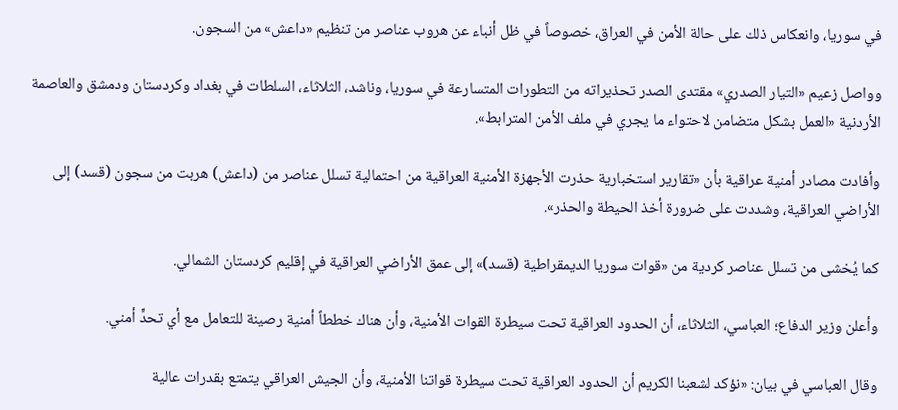في سوريا، وانعكاس ذلك على حالة الأمن في العراق، خصوصاً في ظل أنباء عن هروب عناصر من تنظيم «داعش» من السجون.

وواصل زعيم «التيار الصدري» مقتدى الصدر تحذيراته من التطورات المتسارعة في سوريا، وناشد، الثلاثاء، السلطات في بغداد وكردستان ودمشق والعاصمة الأردنية «العمل بشكل متضامن لاحتواء ما يجري في ملف الأمن المترابط».

وأفادت مصادر أمنية عراقية بأن «تقارير استخبارية حذرت الأجهزة الأمنية العراقية من احتمالية تسلل عناصر من (داعش) هربت من سجون (قسد) إلى الأراضي العراقية، وشددت على ضرورة أخذ الحيطة والحذر».

كما يُخشى من تسلل عناصر كردية من «قوات سوريا الديمقراطية (قسد)» إلى عمق الأراضي العراقية في إقليم كردستان الشمالي.

وأعلن وزير الدفاع؛ العباسي، الثلاثاء، أن الحدود العراقية تحت سيطرة القوات الأمنية، وأن هناك خططاً أمنية رصينة للتعامل مع أي تحدٍّ أمني.

وقال العباسي في بيان: «نؤكد لشعبنا الكريم أن الحدود العراقية تحت سيطرة قواتنا الأمنية، وأن الجيش العراقي يتمتع بقدرات عالية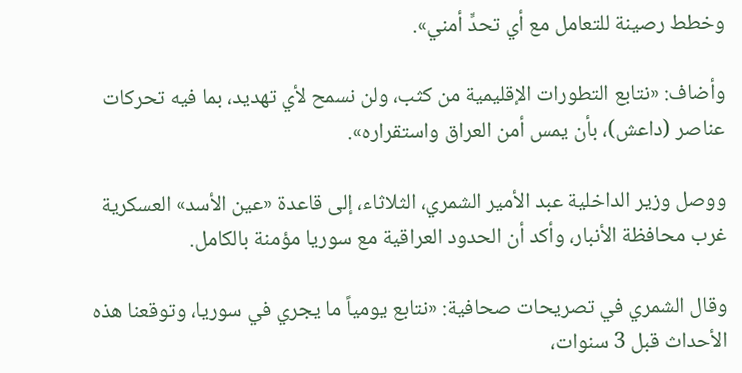وخطط رصينة للتعامل مع أي تحدٍّ أمني».

وأضاف: «نتابع التطورات الإقليمية من كثب، ولن نسمح لأي تهديد، بما فيه تحركات عناصر (داعش)، بأن يمس أمن العراق واستقراره».

ووصل وزير الداخلية عبد الأمير الشمري، الثلاثاء، إلى قاعدة «عين الأسد» العسكرية غرب محافظة الأنبار، وأكد أن الحدود العراقية مع سوريا مؤمنة بالكامل.

وقال الشمري في تصريحات صحافية: «نتابع يومياً ما يجري في سوريا، وتوقعنا هذه الأحداث قبل 3 سنوات،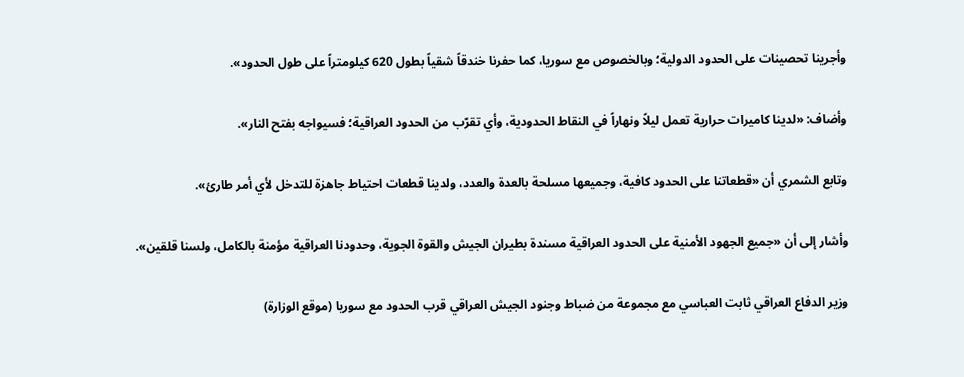وأجرينا تحصينات على الحدود الدولية؛ وبالخصوص مع سوريا، كما حفرنا خندقاً شقياً بطول 620 كيلومتراً على طول الحدود».

وأضاف: «لدينا كاميرات حرارية تعمل ليلاً ونهاراً في النقاط الحدودية، وأي تقرّب من الحدود العراقية؛ فسيواجه بفتح النار».

وتابع الشمري أن «قطعاتنا على الحدود كافية، وجميعها مسلحة بالعدة والعدد، ولدينا قطعات احتياط جاهزة للتدخل لأي أمر طارئ».

وأشار إلى أن «جميع الجهود الأمنية على الحدود العراقية مسندة بطيران الجيش والقوة الجوية، وحدودنا العراقية مؤمنة بالكامل، ولسنا قلقين».

وزير الدفاع العراقي ثابت العباسي مع مجموعة من ضباط وجنود الجيش العراقي قرب الحدود مع سوريا (موقع الوزارة)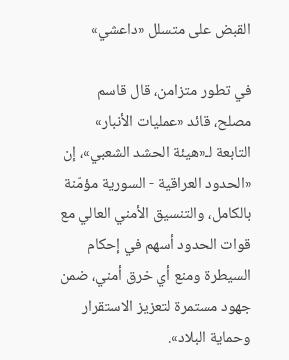القبض على متسلل «داعشي»

في تطور متزامن، قال قاسم مصلح، قائد «عمليات الأنبار» التابعة لـ«هيئة الحشد الشعبي»، إن «الحدود العراقية - السورية مؤمّنة بالكامل، والتنسيق الأمني العالي مع قوات الحدود أسهم في إحكام السيطرة ومنع أي خرق أمني، ضمن جهود مستمرة لتعزيز الاستقرار وحماية البلاد».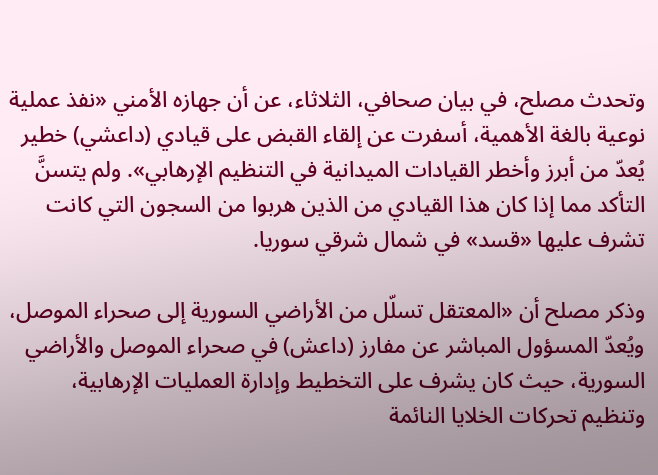وتحدث مصلح، في بيان صحافي، الثلاثاء، عن أن جهازه الأمني «نفذ عملية نوعية بالغة الأهمية، أسفرت عن إلقاء القبض على قيادي (داعشي) خطير يُعدّ من أبرز وأخطر القيادات الميدانية في التنظيم الإرهابي». ولم يتسنَّ التأكد مما إذا كان هذا القيادي من الذين هربوا من السجون التي كانت تشرف عليها «قسد» في شمال شرقي سوريا.

وذكر مصلح أن «المعتقل تسلّل من الأراضي السورية إلى صحراء الموصل، ويُعدّ المسؤول المباشر عن مفارز (داعش) في صحراء الموصل والأراضي السورية، حيث كان يشرف على التخطيط وإدارة العمليات الإرهابية، وتنظيم تحركات الخلايا النائمة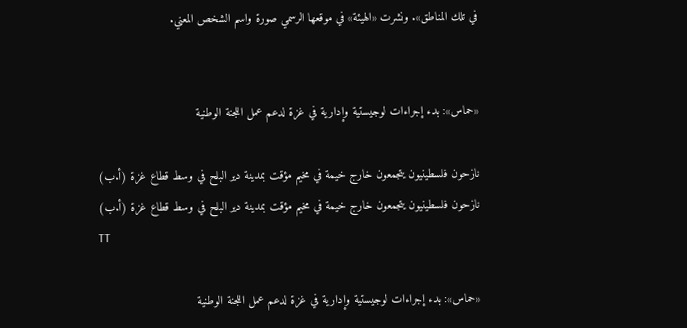في تلك المناطق». ونشرت «الهيئة» في موقعها الرسمي صورة واسم الشخص المعني.


«حماس»: بدء إجراءات لوجيستية وإدارية في غزة لدعم عمل اللجنة الوطنية

نازحون فلسطينيون يتجمعون خارج خيمة في مخيم مؤقت بمدينة دير البلح في وسط قطاع غزة (أ.ب)
نازحون فلسطينيون يتجمعون خارج خيمة في مخيم مؤقت بمدينة دير البلح في وسط قطاع غزة (أ.ب)
TT

«حماس»: بدء إجراءات لوجيستية وإدارية في غزة لدعم عمل اللجنة الوطنية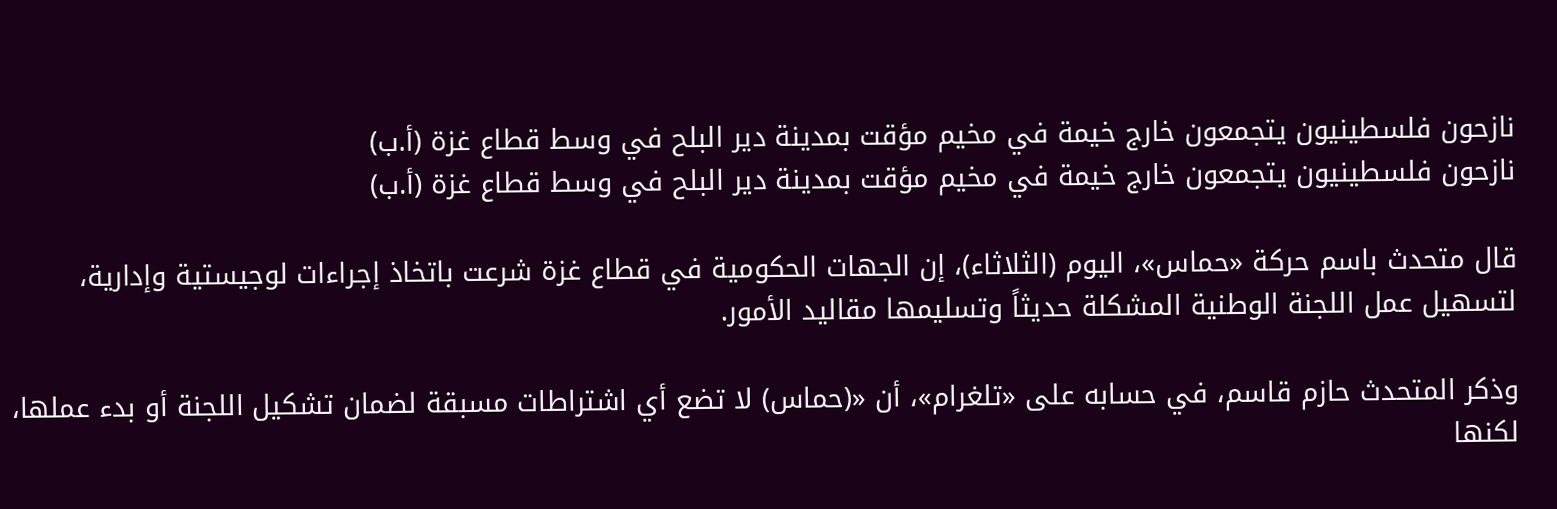نازحون فلسطينيون يتجمعون خارج خيمة في مخيم مؤقت بمدينة دير البلح في وسط قطاع غزة (أ.ب)
نازحون فلسطينيون يتجمعون خارج خيمة في مخيم مؤقت بمدينة دير البلح في وسط قطاع غزة (أ.ب)

قال متحدث باسم حركة «حماس»، اليوم (الثلاثاء)، إن الجهات الحكومية في قطاع غزة شرعت باتخاذ إجراءات لوجيستية وإدارية، لتسهيل عمل اللجنة الوطنية المشكلة حديثاً وتسليمها مقاليد الأمور.

وذكر المتحدث حازم قاسم، في حسابه على «تلغرام»، أن «(حماس) لا تضع أي اشتراطات مسبقة لضمان تشكيل اللجنة أو بدء عملها، لكنها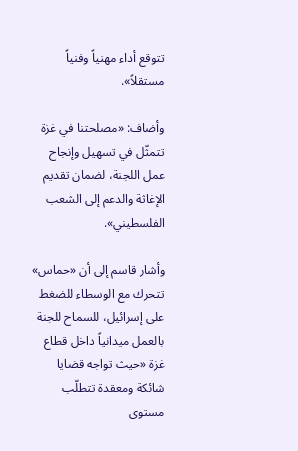تتوقع أداء مهنياً وفنياً مستقلاً».

وأضاف: «مصلحتنا في غزة تتمثّل في تسهيل وإنجاح عمل اللجنة، لضمان تقديم الإغاثة والدعم إلى الشعب الفلسطيني».

وأشار قاسم إلى أن «حماس» تتحرك مع الوسطاء للضغط على إسرائيل، للسماح للجنة بالعمل ميدانياً داخل قطاع غزة «حيث تواجه قضايا شائكة ومعقدة تتطلّب مستوى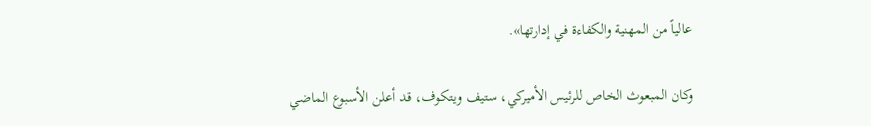عالياً من المهنية والكفاءة في إدارتها».

وكان المبعوث الخاص للرئيس الأميركي، ستيف ويتكوف، قد أعلن الأسبوع الماضي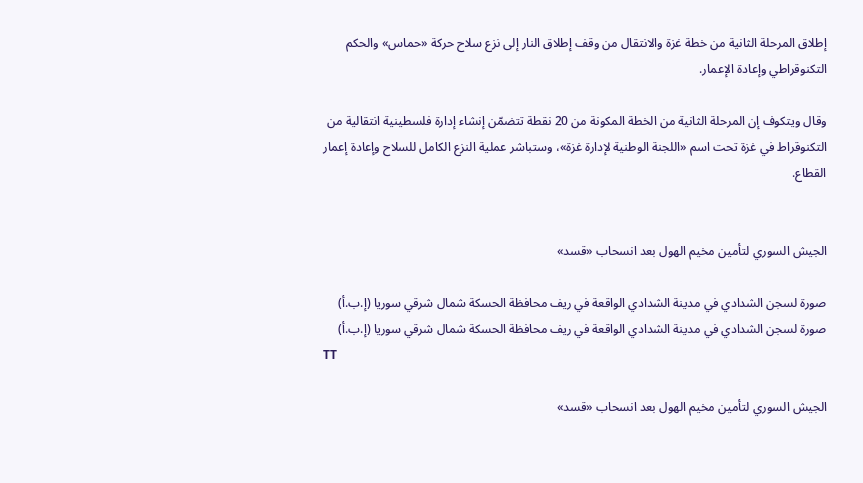إطلاق المرحلة الثانية من خطة غزة والانتقال من وقف إطلاق النار إلى نزع سلاح حركة «حماس» والحكم التكنوقراطي وإعادة الإعمار.

وقال ويتكوف إن المرحلة الثانية من الخطة المكونة من 20 نقطة تتضمّن إنشاء إدارة فلسطينية انتقالية من التكنوقراط في غزة تحت اسم «اللجنة الوطنية لإدارة غزة»، وستباشر عملية النزع الكامل للسلاح وإعادة إعمار القطاع.


الجيش السوري لتأمين مخيم الهول بعد انسحاب «قسد»

صورة لسجن الشدادي في مدينة الشدادي الواقعة في ريف محافظة الحسكة شمال شرقي سوريا (إ.ب.أ)
صورة لسجن الشدادي في مدينة الشدادي الواقعة في ريف محافظة الحسكة شمال شرقي سوريا (إ.ب.أ)
TT

الجيش السوري لتأمين مخيم الهول بعد انسحاب «قسد»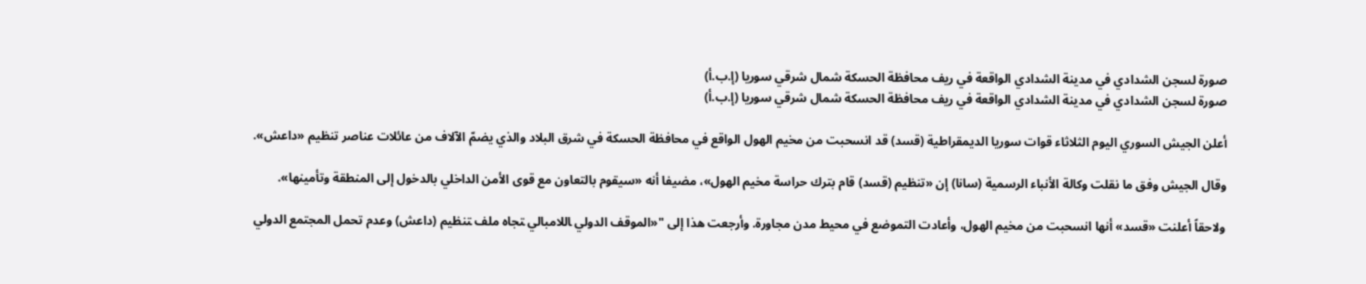صورة لسجن الشدادي في مدينة الشدادي الواقعة في ريف محافظة الحسكة شمال شرقي سوريا (إ.ب.أ)
صورة لسجن الشدادي في مدينة الشدادي الواقعة في ريف محافظة الحسكة شمال شرقي سوريا (إ.ب.أ)

أعلن الجيش السوري اليوم الثلاثاء قوات سوريا الديمقراطية (قسد) قد انسحبت من مخيم الهول الواقع في محافظة الحسكة في شرق البلاد والذي يضمّ الآلاف من عائلات عناصر تنظيم «داعش».

وقال الجيش وفق ما نقلت وكالة الأنباء الرسمية (سانا) إن «تنظيم (قسد) قام بترك حراسة مخيم الهول»، مضيفا أنه «سيقوم بالتعاون مع قوى الأمن الداخلي بالدخول إلى المنطقة وتأمينها».

ولاحقاً أعلنت «قسد» أنها انسحبت ‌من مخيم الهول، وأعادت التموضع في محيط مدن مجاورة. وأرجعت هذا إلى "«الموقف الدولي ‍اللامبالي ‍تجاه ملف ‍تنظيم (داعش) وعدم تحمل المجتمع الدولي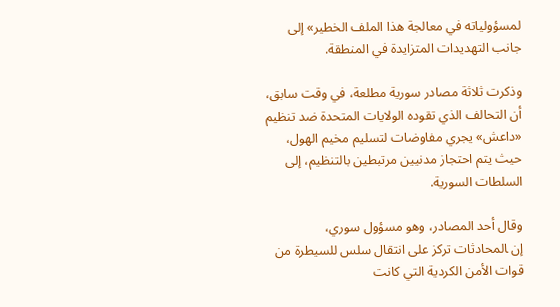لمسؤولياته في معالجة هذا الملف الخطير» إلى جانب التهديدات المتزايدة في المنطقة.

وذكرت ثلاثة مصادر سورية مطلعة، في وقت سابق، أن التحالف الذي تقوده الولايات المتحدة ‌ضد تنظيم «داعش» يجري مفاوضات لتسليم ‌مخيم الهول، حيث يتم احتجاز مدنيين مرتبطين بالتنظيم، إلى السلطات السورية.

وقال أحد المصادر، وهو ‌مسؤول سوري، إن ‍المحادثات تركز على انتقال سلس للسيطرة من قوات الأمن الكردية التي كانت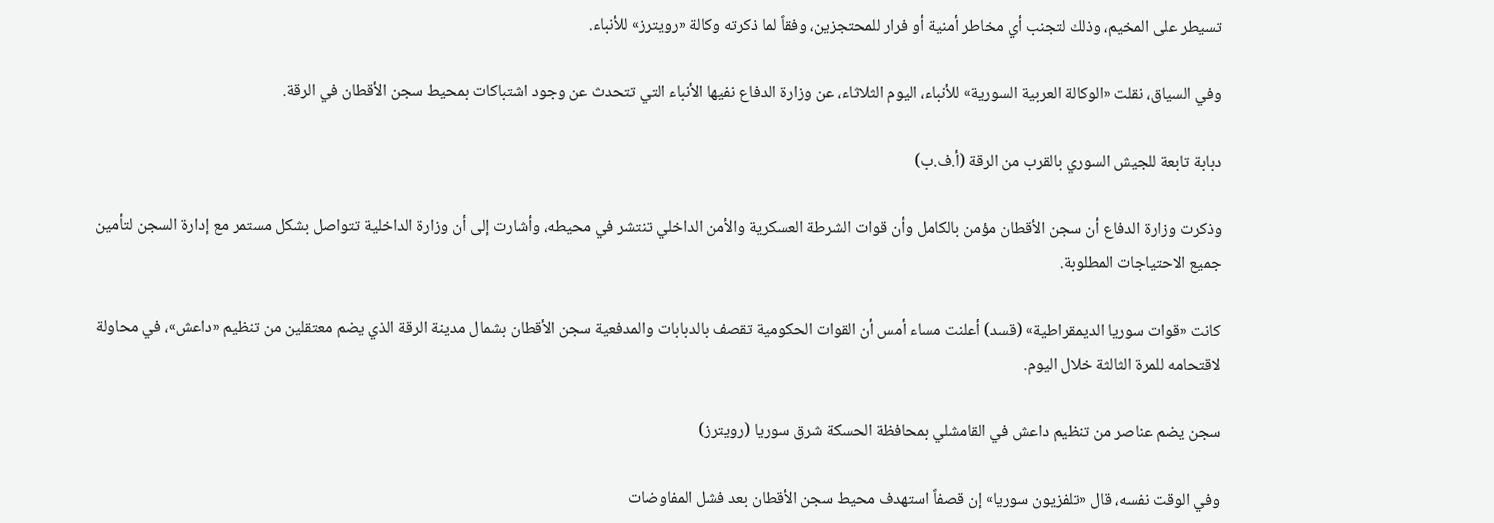تسيطر على المخيم، وذلك لتجنب أي مخاطر أمنية أو فرار للمحتجزين، وفقاً لما ذكرته وكالة «رويترز» للأنباء.

وفي السياق، نقلت «الوكالة العربية السورية» للأنباء، اليوم الثلاثاء، عن وزارة الدفاع نفيها الأنباء التي تتحدث عن وجود اشتباكات بمحيط سجن الأقطان في الرقة.

دبابة تابعة للجيش السوري بالقرب من الرقة (أ.ف.ب)

وذكرت وزارة الدفاع أن سجن الأقطان مؤمن بالكامل وأن قوات الشرطة العسكرية والأمن الداخلي تنتشر في محيطه، وأشارت إلى أن وزارة الداخلية تتواصل بشكل مستمر مع إدارة السجن لتأمين جميع الاحتياجات المطلوبة.

كانت «قوات سوريا الديمقراطية» (قسد) أعلنت مساء أمس أن القوات الحكومية تقصف بالدبابات والمدفعية سجن الأقطان بشمال مدينة الرقة الذي يضم معتقلين من تنظيم «داعش»، في محاولة لاقتحامه للمرة الثالثة خلال اليوم.

سجن يضم عناصر من تنظيم داعش في القامشلي بمحافظة الحسكة شرق سوريا (رويترز)

وفي الوقت نفسه، قال «تلفزيون سوريا» إن قصفاً استهدف محيط سجن الأقطان بعد فشل المفاوضات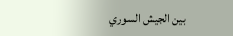بين الجيش السوري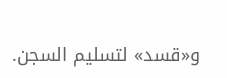و«قسد» لتسليم السجن.